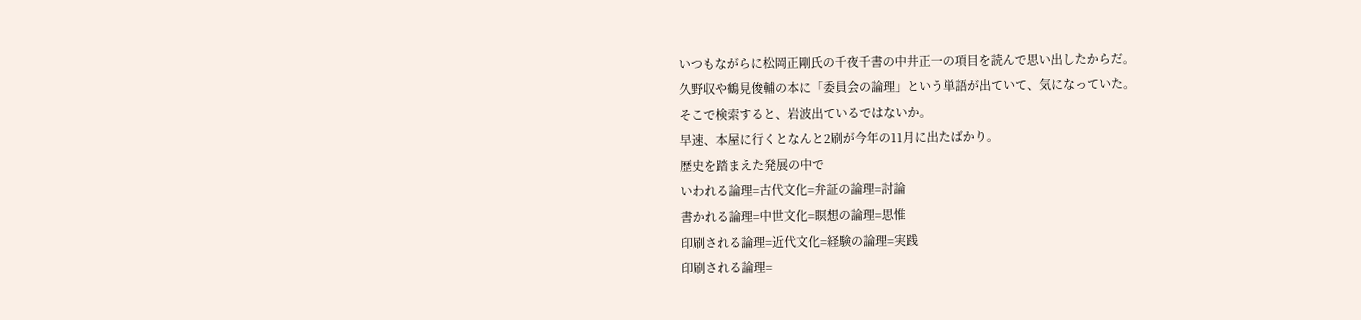いつもながらに松岡正剛氏の千夜千書の中井正一の項目を読んで思い出したからだ。
久野収や鶴見俊輔の本に「委員会の論理」という単語が出ていて、気になっていた。
そこで検索すると、岩波出ているではないか。
早速、本屋に行くとなんと2刷が今年の11月に出たばかり。
歴史を踏まえた発展の中で
いわれる論理=古代文化=弁証の論理=討論
書かれる論理=中世文化=瞑想の論理=思惟
印刷される論理=近代文化=経験の論理=実践
印刷される論理=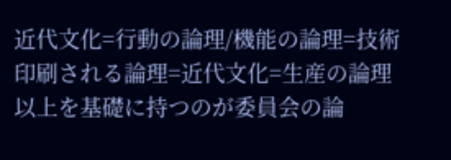近代文化=行動の論理/機能の論理=技術
印刷される論理=近代文化=生産の論理
以上を基礎に持つのが委員会の論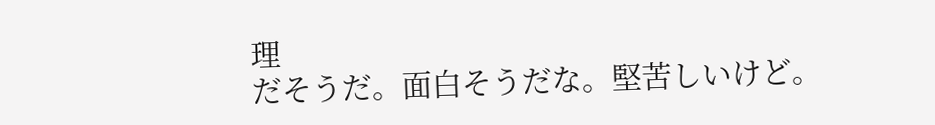理
だそうだ。面白そうだな。堅苦しいけど。